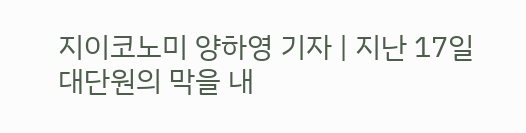지이코노미 양하영 기자 | 지난 17일 대단원의 막을 내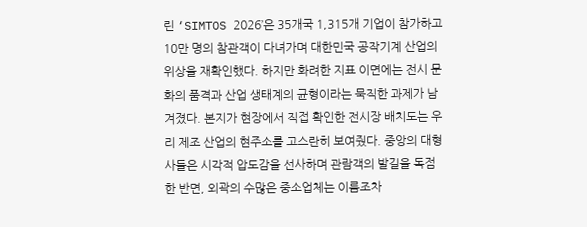린 ‘SIMTOS 2026’은 35개국 1,315개 기업이 참가하고 10만 명의 참관객이 다녀가며 대한민국 공작기계 산업의 위상을 재확인했다. 하지만 화려한 지표 이면에는 전시 문화의 품격과 산업 생태계의 균형이라는 묵직한 과제가 남겨졌다. 본지가 현장에서 직접 확인한 전시장 배치도는 우리 제조 산업의 현주소를 고스란히 보여줬다. 중앙의 대형사들은 시각적 압도감을 선사하며 관람객의 발길을 독점한 반면, 외곽의 수많은 중소업체는 이름조차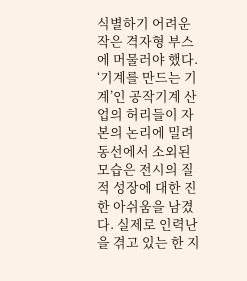식별하기 어려운 작은 격자형 부스에 머물러야 했다. ‘기계를 만드는 기계’인 공작기계 산업의 허리들이 자본의 논리에 밀려 동선에서 소외된 모습은 전시의 질적 성장에 대한 진한 아쉬움을 남겼다. 실제로 인력난을 겪고 있는 한 지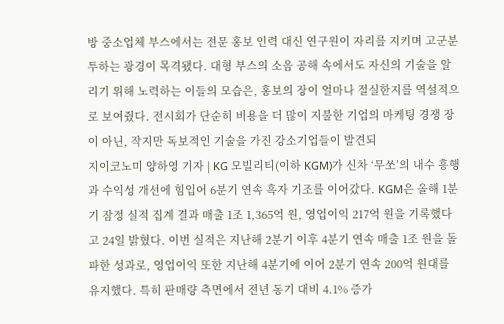방 중소업체 부스에서는 전문 홍보 인력 대신 연구원이 자리를 지키며 고군분투하는 광경이 목격됐다. 대형 부스의 소음 공해 속에서도 자신의 기술을 알리기 위해 노력하는 이들의 모습은, 홍보의 장이 얼마나 절실한지를 역설적으로 보여줬다. 전시회가 단순히 비용을 더 많이 지불한 기업의 마케팅 경쟁 장이 아닌, 작지만 독보적인 기술을 가진 강소기업들이 발견되
지이코노미 양하영 기자 | KG 모빌리티(이하 KGM)가 신차 ‘무쏘’의 내수 흥행과 수익성 개선에 힘입어 6분기 연속 흑자 기조를 이어갔다. KGM은 올해 1분기 잠정 실적 집계 결과 매출 1조 1,365억 원, 영업이익 217억 원을 기록했다고 24일 밝혔다. 이번 실적은 지난해 2분기 이후 4분기 연속 매출 1조 원을 돌파한 성과로, 영업이익 또한 지난해 4분기에 이어 2분기 연속 200억 원대를 유지했다. 특히 판매량 측면에서 전년 동기 대비 4.1% 증가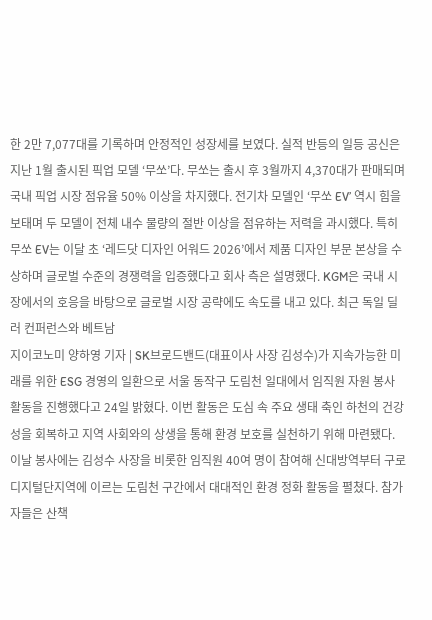한 2만 7,077대를 기록하며 안정적인 성장세를 보였다. 실적 반등의 일등 공신은 지난 1월 출시된 픽업 모델 ‘무쏘’다. 무쏘는 출시 후 3월까지 4,370대가 판매되며 국내 픽업 시장 점유율 50% 이상을 차지했다. 전기차 모델인 ‘무쏘 EV’ 역시 힘을 보태며 두 모델이 전체 내수 물량의 절반 이상을 점유하는 저력을 과시했다. 특히 무쏘 EV는 이달 초 ‘레드닷 디자인 어워드 2026’에서 제품 디자인 부문 본상을 수상하며 글로벌 수준의 경쟁력을 입증했다고 회사 측은 설명했다. KGM은 국내 시장에서의 호응을 바탕으로 글로벌 시장 공략에도 속도를 내고 있다. 최근 독일 딜러 컨퍼런스와 베트남
지이코노미 양하영 기자 | SK브로드밴드(대표이사 사장 김성수)가 지속가능한 미래를 위한 ESG 경영의 일환으로 서울 동작구 도림천 일대에서 임직원 자원 봉사 활동을 진행했다고 24일 밝혔다. 이번 활동은 도심 속 주요 생태 축인 하천의 건강성을 회복하고 지역 사회와의 상생을 통해 환경 보호를 실천하기 위해 마련됐다. 이날 봉사에는 김성수 사장을 비롯한 임직원 40여 명이 참여해 신대방역부터 구로디지털단지역에 이르는 도림천 구간에서 대대적인 환경 정화 활동을 펼쳤다. 참가자들은 산책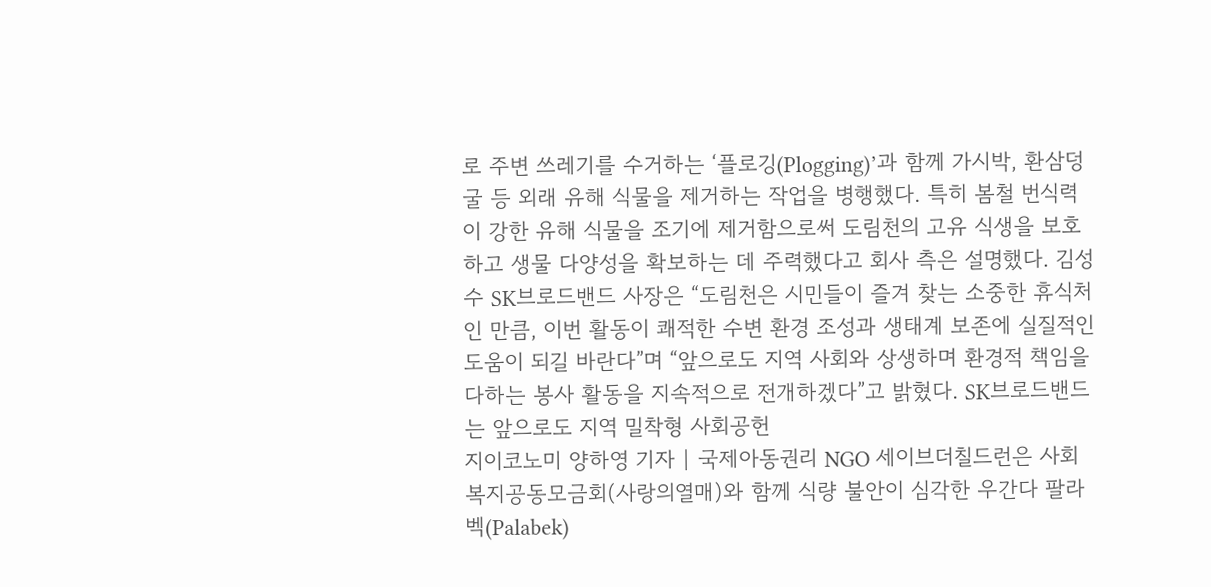로 주변 쓰레기를 수거하는 ‘플로깅(Plogging)’과 함께 가시박, 환삼덩굴 등 외래 유해 식물을 제거하는 작업을 병행했다. 특히 봄철 번식력이 강한 유해 식물을 조기에 제거함으로써 도림천의 고유 식생을 보호하고 생물 다양성을 확보하는 데 주력했다고 회사 측은 설명했다. 김성수 SK브로드밴드 사장은 “도림천은 시민들이 즐겨 찾는 소중한 휴식처인 만큼, 이번 활동이 쾌적한 수변 환경 조성과 생태계 보존에 실질적인 도움이 되길 바란다”며 “앞으로도 지역 사회와 상생하며 환경적 책임을 다하는 봉사 활동을 지속적으로 전개하겠다”고 밝혔다. SK브로드밴드는 앞으로도 지역 밀착형 사회공헌
지이코노미 양하영 기자 | 국제아동권리 NGO 세이브더칠드런은 사회복지공동모금회(사랑의열매)와 함께 식량 불안이 심각한 우간다 팔라벡(Palabek)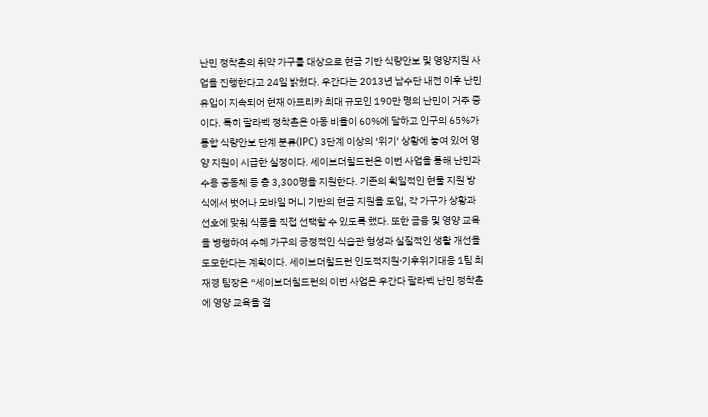난민 정착촌의 취약 가구를 대상으로 현금 기반 식량안보 및 영양지원 사업을 진행한다고 24일 밝혔다. 우간다는 2013년 남수단 내전 이후 난민 유입이 지속되어 현재 아프리카 최대 규모인 190만 명의 난민이 거주 중이다. 특히 팔라벡 정착촌은 아동 비율이 60%에 달하고 인구의 65%가 통합 식량안보 단계 분류(IPC) 3단계 이상의 ‘위기’ 상황에 놓여 있어 영양 지원이 시급한 실정이다. 세이브더칠드런은 이번 사업을 통해 난민과 수용 공동체 등 총 3,300명을 지원한다. 기존의 획일적인 현물 지원 방식에서 벗어나 모바일 머니 기반의 현금 지원을 도입, 각 가구가 상황과 선호에 맞춰 식품을 직접 선택할 수 있도록 했다. 또한 금융 및 영양 교육을 병행하여 수혜 가구의 긍정적인 식습관 형성과 실질적인 생활 개선을 도모한다는 계획이다. 세이브더칠드런 인도적지원∙기후위기대응 1팀 최재경 팀장은 “세이브더칠드런의 이번 사업은 우간다 팔라벡 난민 정착촌에 영양 교육을 결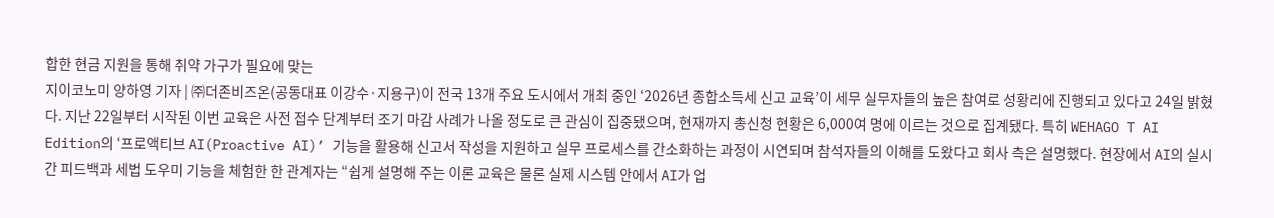합한 현금 지원을 통해 취약 가구가 필요에 맞는
지이코노미 양하영 기자 | ㈜더존비즈온(공동대표 이강수·지용구)이 전국 13개 주요 도시에서 개최 중인 ‘2026년 종합소득세 신고 교육’이 세무 실무자들의 높은 참여로 성황리에 진행되고 있다고 24일 밝혔다. 지난 22일부터 시작된 이번 교육은 사전 접수 단계부터 조기 마감 사례가 나올 정도로 큰 관심이 집중됐으며, 현재까지 총신청 현황은 6,000여 명에 이르는 것으로 집계됐다. 특히 WEHAGO T AI Edition의 ‘프로액티브 AI(Proactive AI)’ 기능을 활용해 신고서 작성을 지원하고 실무 프로세스를 간소화하는 과정이 시연되며 참석자들의 이해를 도왔다고 회사 측은 설명했다. 현장에서 AI의 실시간 피드백과 세법 도우미 기능을 체험한 한 관계자는 “쉽게 설명해 주는 이론 교육은 물론 실제 시스템 안에서 AI가 업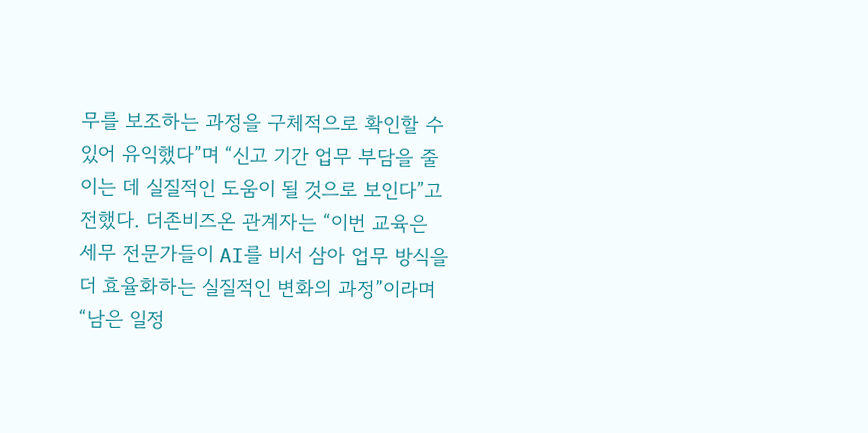무를 보조하는 과정을 구체적으로 확인할 수 있어 유익했다”며 “신고 기간 업무 부담을 줄이는 데 실질적인 도움이 될 것으로 보인다”고 전했다. 더존비즈온 관계자는 “이번 교육은 세무 전문가들이 AI를 비서 삼아 업무 방식을 더 효율화하는 실질적인 변화의 과정”이라며 “남은 일정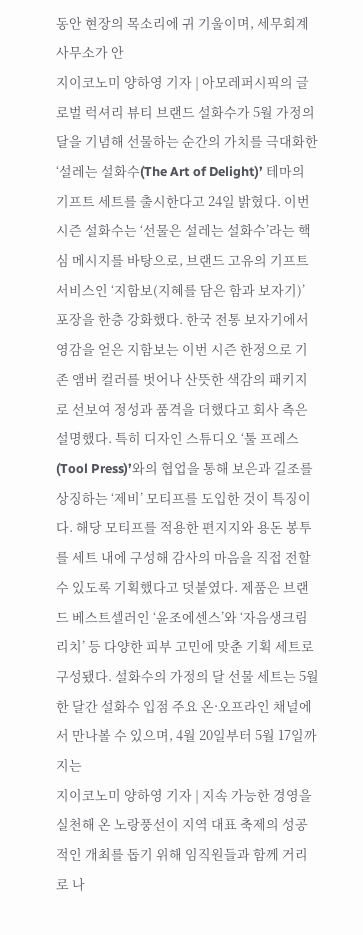동안 현장의 목소리에 귀 기울이며, 세무회계사무소가 안
지이코노미 양하영 기자 | 아모레퍼시픽의 글로벌 럭셔리 뷰티 브랜드 설화수가 5월 가정의 달을 기념해 선물하는 순간의 가치를 극대화한 ‘설레는 설화수(The Art of Delight)’ 테마의 기프트 세트를 출시한다고 24일 밝혔다. 이번 시즌 설화수는 ‘선물은 설레는 설화수’라는 핵심 메시지를 바탕으로, 브랜드 고유의 기프트 서비스인 ‘지함보(지혜를 담은 함과 보자기)’ 포장을 한층 강화했다. 한국 전통 보자기에서 영감을 얻은 지함보는 이번 시즌 한정으로 기존 앰버 컬러를 벗어나 산뜻한 색감의 패키지로 선보여 정성과 품격을 더했다고 회사 측은 설명했다. 특히 디자인 스튜디오 ‘툴 프레스(Tool Press)’와의 협업을 통해 보은과 길조를 상징하는 ‘제비’ 모티프를 도입한 것이 특징이다. 해당 모티프를 적용한 편지지와 용돈 봉투를 세트 내에 구성해 감사의 마음을 직접 전할 수 있도록 기획했다고 덧붙였다. 제품은 브랜드 베스트셀러인 ‘윤조에센스’와 ‘자음생크림 리치’ 등 다양한 피부 고민에 맞춘 기획 세트로 구성됐다. 설화수의 가정의 달 선물 세트는 5월 한 달간 설화수 입점 주요 온·오프라인 채널에서 만나볼 수 있으며, 4월 20일부터 5월 17일까지는
지이코노미 양하영 기자 | 지속 가능한 경영을 실천해 온 노랑풍선이 지역 대표 축제의 성공적인 개최를 돕기 위해 임직원들과 함께 거리로 나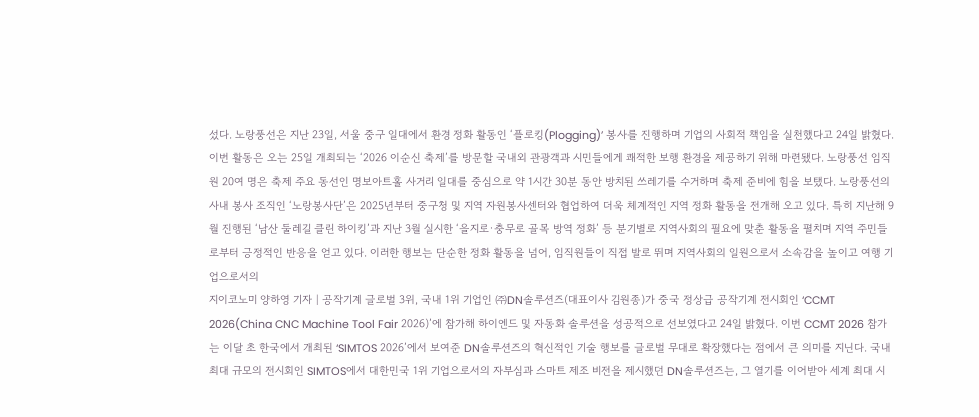섰다. 노랑풍선은 지난 23일, 서울 중구 일대에서 환경 정화 활동인 ‘플로킹(Plogging)’ 봉사를 진행하며 기업의 사회적 책임을 실천했다고 24일 밝혔다. 이번 활동은 오는 25일 개최되는 ‘2026 이순신 축제’를 방문할 국내외 관광객과 시민들에게 쾌적한 보행 환경을 제공하기 위해 마련됐다. 노랑풍선 임직원 20여 명은 축제 주요 동선인 명보아트홀 사거리 일대를 중심으로 약 1시간 30분 동안 방치된 쓰레기를 수거하며 축제 준비에 힘을 보탰다. 노랑풍선의 사내 봉사 조직인 ‘노랑봉사단’은 2025년부터 중구청 및 지역 자원봉사센터와 협업하여 더욱 체계적인 지역 정화 활동을 전개해 오고 있다. 특히 지난해 9월 진행된 ‘남산 둘레길 클린 하이킹’과 지난 3월 실시한 ‘을지로·충무로 골목 방역 정화’ 등 분기별로 지역사회의 필요에 맞춘 활동을 펼치며 지역 주민들로부터 긍정적인 반응을 얻고 있다. 이러한 행보는 단순한 정화 활동을 넘어, 임직원들이 직접 발로 뛰며 지역사회의 일원으로서 소속감을 높이고 여행 기업으로서의
지이코노미 양하영 기자 | 공작기계 글로벌 3위, 국내 1위 기업인 ㈜DN솔루션즈(대표이사 김원종)가 중국 정상급 공작기계 전시회인 ‘CCMT 2026(China CNC Machine Tool Fair 2026)’에 참가해 하이엔드 및 자동화 솔루션을 성공적으로 선보였다고 24일 밝혔다. 이번 CCMT 2026 참가는 이달 초 한국에서 개최된 ‘SIMTOS 2026’에서 보여준 DN솔루션즈의 혁신적인 기술 행보를 글로벌 무대로 확장했다는 점에서 큰 의미를 지닌다. 국내 최대 규모의 전시회인 SIMTOS에서 대한민국 1위 기업으로서의 자부심과 스마트 제조 비전을 제시했던 DN솔루션즈는, 그 열기를 이어받아 세계 최대 시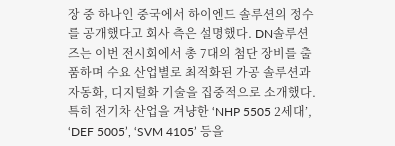장 중 하나인 중국에서 하이엔드 솔루션의 정수를 공개했다고 회사 측은 설명했다. DN솔루션즈는 이번 전시회에서 총 7대의 첨단 장비를 출품하며 수요 산업별로 최적화된 가공 솔루션과 자동화, 디지털화 기술을 집중적으로 소개했다. 특히 전기차 산업을 겨냥한 ‘NHP 5505 2세대’, ‘DEF 5005’, ‘SVM 4105’ 등을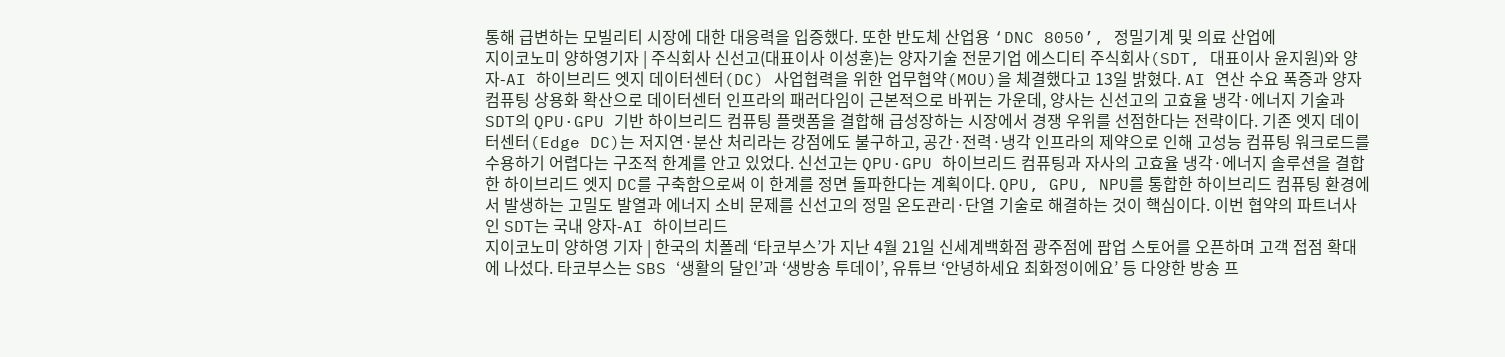통해 급변하는 모빌리티 시장에 대한 대응력을 입증했다. 또한 반도체 산업용 ‘DNC 8050’, 정밀기계 및 의료 산업에
지이코노미 양하영기자 | 주식회사 신선고(대표이사 이성훈)는 양자기술 전문기업 에스디티 주식회사(SDT, 대표이사 윤지원)와 양자-AI 하이브리드 엣지 데이터센터(DC) 사업협력을 위한 업무협약(MOU)을 체결했다고 13일 밝혔다. AI 연산 수요 폭증과 양자컴퓨팅 상용화 확산으로 데이터센터 인프라의 패러다임이 근본적으로 바뀌는 가운데, 양사는 신선고의 고효율 냉각·에너지 기술과 SDT의 QPU·GPU 기반 하이브리드 컴퓨팅 플랫폼을 결합해 급성장하는 시장에서 경쟁 우위를 선점한다는 전략이다. 기존 엣지 데이터센터(Edge DC)는 저지연·분산 처리라는 강점에도 불구하고, 공간·전력·냉각 인프라의 제약으로 인해 고성능 컴퓨팅 워크로드를 수용하기 어렵다는 구조적 한계를 안고 있었다. 신선고는 QPU·GPU 하이브리드 컴퓨팅과 자사의 고효율 냉각·에너지 솔루션을 결합한 하이브리드 엣지 DC를 구축함으로써 이 한계를 정면 돌파한다는 계획이다. QPU, GPU, NPU를 통합한 하이브리드 컴퓨팅 환경에서 발생하는 고밀도 발열과 에너지 소비 문제를 신선고의 정밀 온도관리·단열 기술로 해결하는 것이 핵심이다. 이번 협약의 파트너사인 SDT는 국내 양자-AI 하이브리드
지이코노미 양하영 기자 | 한국의 치폴레 ‘타코부스’가 지난 4월 21일 신세계백화점 광주점에 팝업 스토어를 오픈하며 고객 접점 확대에 나섰다. 타코부스는 SBS ‘생활의 달인’과 ‘생방송 투데이’, 유튜브 ‘안녕하세요 최화정이에요’ 등 다양한 방송 프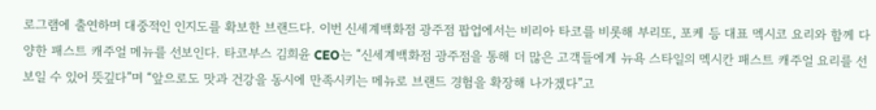로그램에 출연하며 대중적인 인지도를 확보한 브랜드다. 이번 신세계백화점 광주점 팝업에서는 비리아 타코를 비롯해 부리또, 포케 등 대표 멕시코 요리와 함께 다양한 패스트 캐주얼 메뉴를 선보인다. 타코부스 김희윤 CEO는 “신세계백화점 광주점을 통해 더 많은 고객들에게 뉴욕 스타일의 멕시칸 패스트 캐주얼 요리를 선보일 수 있어 뜻깊다”며 “앞으로도 맛과 건강을 동시에 만족시키는 메뉴로 브랜드 경험을 확장해 나가겠다”고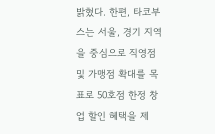밝혔다. 한편, 타코부스는 서울, 경기 지역을 중심으로 직영점 및 가맹점 확대를 목표로 50호점 한정 창업 할인 혜택을 제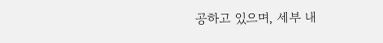공하고 있으며, 세부 내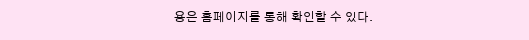용은 홈페이지를 통해 확인할 수 있다.